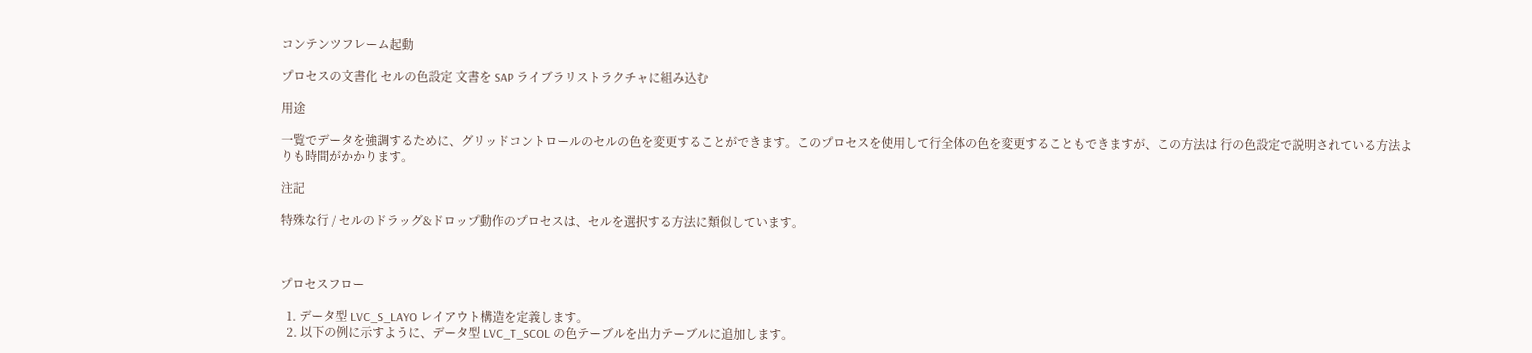コンテンツフレーム起動

プロセスの文書化 セルの色設定 文書を SAP ライブラリストラクチャに組み込む

用途

一覧でデータを強調するために、グリッドコントロールのセルの色を変更することができます。このプロセスを使用して行全体の色を変更することもできますが、この方法は 行の色設定で説明されている方法よりも時間がかかります。

注記

特殊な行 / セルのドラッグ&ドロップ動作のプロセスは、セルを選択する方法に類似しています。



プロセスフロー

  1. データ型 LVC_S_LAYO レイアウト構造を定義します。
  2. 以下の例に示すように、データ型 LVC_T_SCOL の色テーブルを出力テーブルに追加します。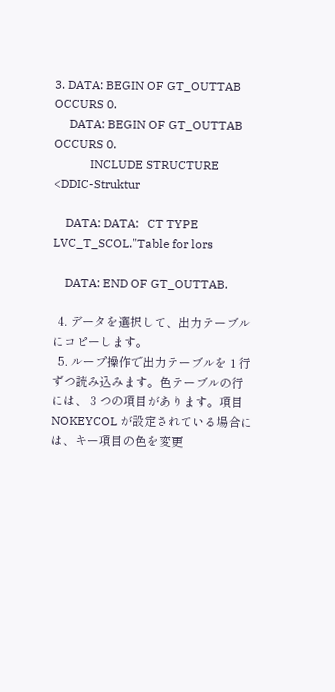3. DATA: BEGIN OF GT_OUTTAB OCCURS 0.
     DATA: BEGIN OF GT_OUTTAB OCCURS 0.
            INCLUDE STRUCTURE <DDIC-Struktur

    DATA: DATA:   CT TYPE LVC_T_SCOL."Table for lors

    DATA: END OF GT_OUTTAB.

  4. データを選択して、出力テーブルにコピーします。
  5. ループ操作で出力テーブルを 1 行ずつ読み込みます。色テーブルの行には、 3 つの項目があります。項目 NOKEYCOL が設定されている場合には、キー項目の色を変更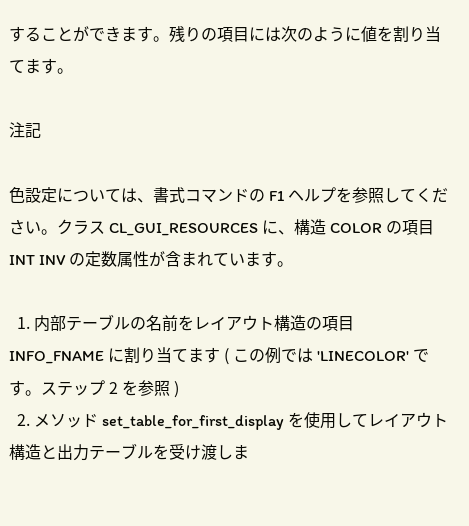することができます。残りの項目には次のように値を割り当てます。

注記

色設定については、書式コマンドの F1 ヘルプを参照してください。クラス CL_GUI_RESOURCES に、構造 COLOR の項目 INT INV の定数属性が含まれています。

  1. 内部テーブルの名前をレイアウト構造の項目 INFO_FNAME に割り当てます ( この例では 'LINECOLOR' です。ステップ 2 を参照 )
  2. メソッド set_table_for_first_display を使用してレイアウト構造と出力テーブルを受け渡しま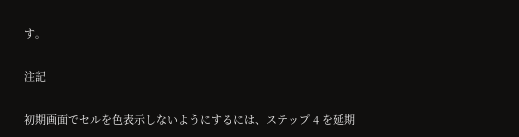す。

注記

初期画面でセルを色表示しないようにするには、ステップ 4 を延期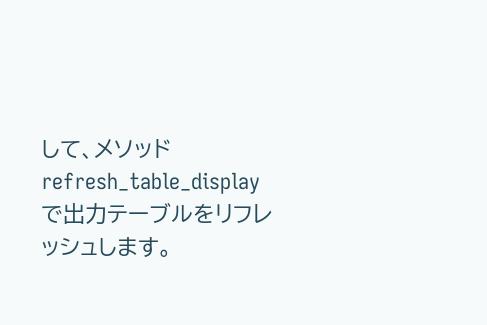して、メソッド refresh_table_display で出力テーブルをリフレッシュします。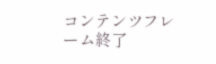コンテンツフレーム終了